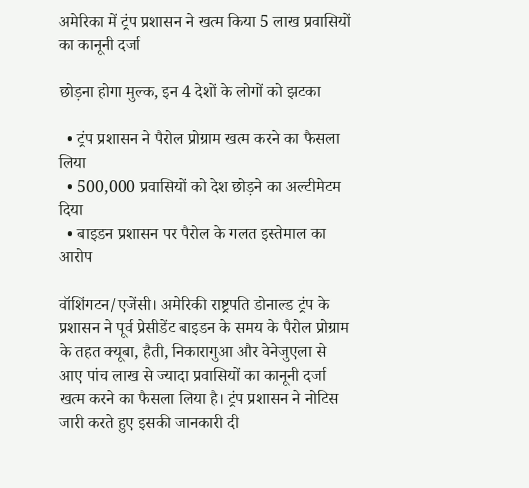अमेरिका में ट्रंप प्रशासन ने खत्म किया 5 लाख प्रवासियों का कानूनी दर्जा

छोड़ना होगा मुल्‍क, इन 4 देशों के लोगों को झटका

  • ट्रंप प्रशासन ने पैरोल प्रोग्राम खत्म करने का फैसला लिया
  • 500,000 प्रवासियों को देश छोड़ने का अल्टीमेटम दिया
  • बाइडन प्रशासन पर पैरोल के गलत इस्तेमाल का आरोप

वॉशिंगटन/एजेंसी। अमेरिकी राष्ट्रपति डोनाल्ड ट्रंप के प्रशासन ने पूर्व प्रेसीडेंट बाइडन के समय के पैरोल प्रोग्राम के तहत क्यूबा, हैती, निकारागुआ और वेनेजुएला से आए पांच लाख से ज्यादा प्रवासियों का कानूनी दर्जा खत्म करने का फैसला लिया है। ट्रंप प्रशासन ने नोटिस जारी करते हुए इसकी जानकारी दी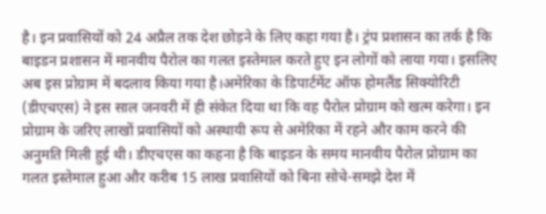है। इन प्रवासियों को 24 अप्रैल तक देश छोड़ने के लिए कहा गया है। ट्रंप प्रशासन का तर्क है कि बाइडन प्रशासन में मानवीय पैरोल का गलत इस्तेमाल करते हुए इन लोगों को लाया गया। इसलिए अब इस प्रोग्राम में बदलाव किया गया है।अमेरिका के डिपार्टमेंट ऑफ होमलैंड सिक्योरिटी (डीएचएस) ने इस साल जनवरी में ही संकेत दिया था कि वह पैरोल प्रोग्राम को खत्म करेगा। इन प्रोग्राम के जरिए लाखों प्रवासियों को अस्थायी रूप से अमेरिका में रहने और काम करने की अनुमति मिली हुई थी। डीएचएस का कहना है कि बाइडन के समय मानवीय पैरोल प्रोग्राम का गलत इस्तेमाल हुआ और करीब 15 लाख प्रवासियों को बिना सोचे-समझे देश में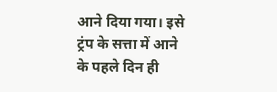आने दिया गया। इसे ट्रंप के सत्ता में आने के पहले दिन ही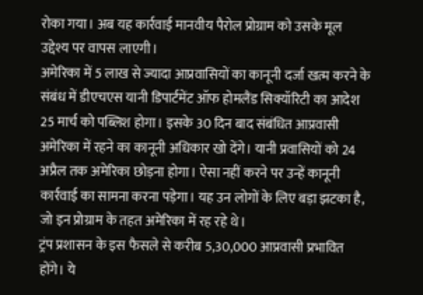रोका गया। अब यह कार्रवाई मानवीय पैरोल प्रोग्राम को उसके मूल उद्देश्य पर वापस लाएगी।
अमेरिका में 5 लाख से ज्यादा आप्रवासियों का कानूनी दर्जा खत्म करने के संबंध में डीएचएस यानी डिपार्टमेंट ऑफ होमलैंड सिक्यॉरिटी का आदेश 25 मार्च को पब्लिश होगा। इसके 30 दिन बाद संबंधित आप्रवासी अमेरिका में रहने का कानूनी अधिकार खो देंगे। यानी प्रवासियों को 24 अप्रैल तक अमेरिका छोड़ना होगा। ऐसा नहीं करने पर उन्हें कानूनी कार्रवाई का सामना करना पड़ेगा। यह उन लोगों के लिए बड़ा झटका है, जो इन प्रोग्राम के तहत अमेरिका में रह रहे थे।
ट्रंप प्रशासन के इस फैसले से करीब 5,30,000 आप्रवासी प्रभावित होंगे। ये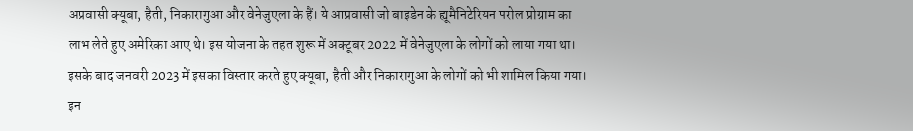अप्रवासी क्यूबा, हैती, निकारागुआ और वेनेजुएला के हैं। ये आप्रवासी जो बाइडेन के ह्यूमैनिटेरियन परोल प्रोग्राम का लाभ लेते हुए अमेरिका आए थे। इस योजना के तहत शुरू में अक्टूबर 2022 में वेनेजुएला के लोगों को लाया गया था। इसके बाद जनवरी 2023 में इसका विस्तार करते हुए क्यूबा, हैती और निकारागुआ के लोगों को भी शामिल किया गया। इन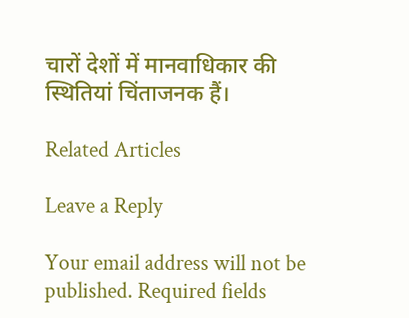चारों देशों में मानवाधिकार की स्थितियां चिंताजनक हैं।

Related Articles

Leave a Reply

Your email address will not be published. Required fields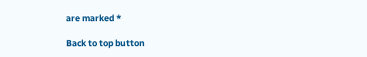are marked *

Back to top button